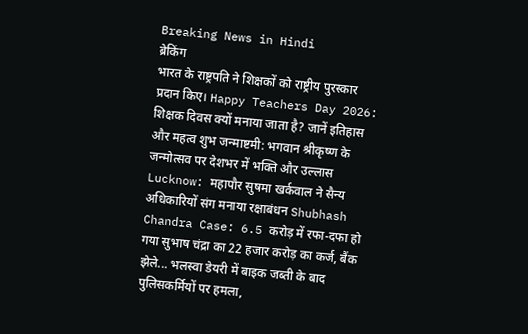Breaking News in Hindi
ब्रेकिंग
भारत के राष्ट्रपति ने शिक्षकों को राष्ट्रीय पुरस्कार प्रदान किए। Happy Teachers Day 2026: शिक्षक दिवस क्यों मनाया जाता है? जानें इतिहास और महत्व शुभ जन्माष्टमी: भगवान श्रीकृष्ण के जन्मोत्सव पर देशभर में भक्ति और उल्लास Lucknow: महापौर सुषमा खर्कवाल ने सैन्य अधिकारियों संग मनाया रक्षाबंधन Shubhash Chandra Case: 6.5 करोड़ में रफा-दफा हो गया सुभाष चंद्रा का 22 हजार करोड़ का कर्ज, बैंक झेले... भलस्वा डेयरी में बाइक जब्ती के बाद पुलिसकर्मियों पर हमला,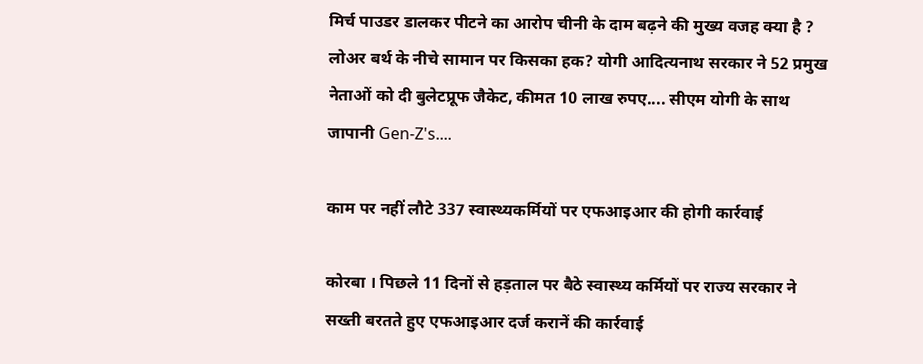मिर्च पाउडर डालकर पीटने का आरोप चीनी के दाम बढ़ने की मुख्य वजह क्या है ? लोअर बर्थ के नीचे सामान पर किसका हक? योगी आदित्यनाथ सरकार ने 52 प्रमुख नेताओं को दी बुलेटप्रूफ जैकेट, कीमत 10 लाख रुपए.... सीएम योगी के साथ जापानी Gen-Z's....

काम पर नहीं लौटे 337 स्वास्थ्यकर्मियों पर एफआइआर की होगी कार्रवाई

कोरबा । पिछले 11 दिनों से हड़ताल पर बैठे स्वास्थ्य कर्मियों पर राज्य सरकार ने सख्ती बरतते हुए एफआइआर दर्ज करानें की कार्रवाई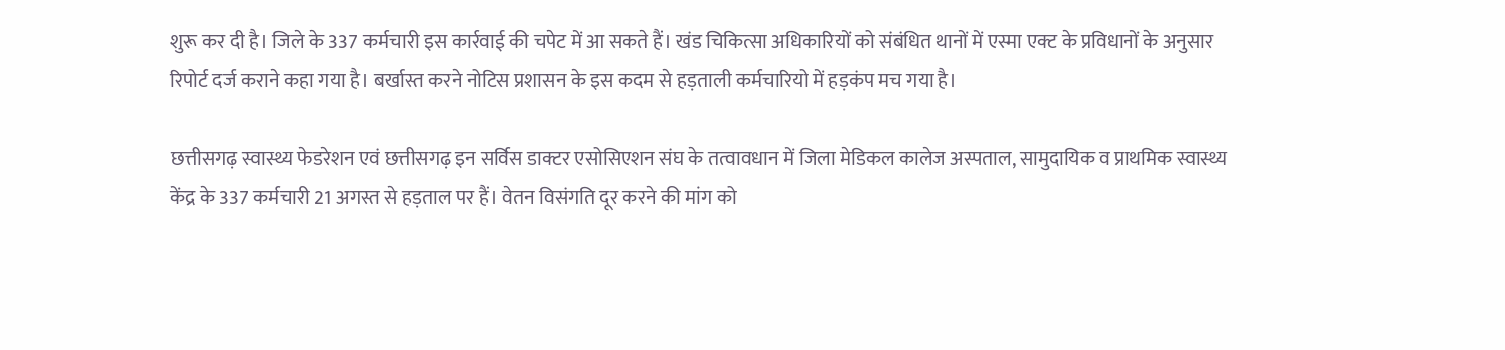शुरू कर दी है। जिले के 337 कर्मचारी इस कार्रवाई की चपेट में आ सकते हैं। खंड चिकित्सा अधिकारियों को संबंधित थानों में एस्मा एक्ट के प्रविधानों के अनुसार रिपोर्ट दर्ज कराने कहा गया है। बर्खास्त करने नोटिस प्रशासन के इस कदम से हड़ताली कर्मचारियो में हड़कंप मच गया है।

छत्तीसगढ़ स्वास्थ्य फेडरेशन एवं छत्तीसगढ़ इन सर्विस डाक्टर एसोसिएशन संघ के तत्वावधान में जिला मेडिकल कालेज अस्पताल, सामुदायिक व प्राथमिक स्वास्थ्य केंद्र के 337 कर्मचारी 21 अगस्त से हड़ताल पर हैं। वेतन विसंगति दूर करने की मांग को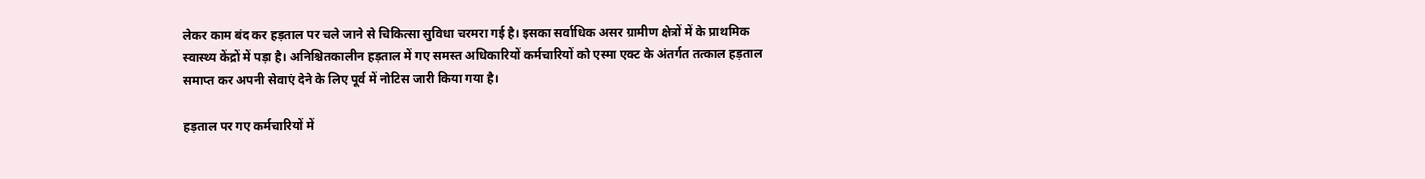लेकर काम बंद कर हड़ताल पर चले जाने से चिकित्सा सुविधा चरमरा गई है। इसका सर्वाधिक असर ग्रामीण क्षेत्रों में के प्राथमिक स्वास्थ्य केंद्रों में पड़ा है। अनिश्चितकालीन हड़ताल में गए समस्त अधिकारियों कर्मचारियों को एस्मा एक्ट के अंतर्गत तत्काल हड़ताल समाप्त कर अपनी सेवाएं देने के लिए पूर्व में नोटिस जारी किया गया है।

हड़ताल पर गए कर्मचारियों में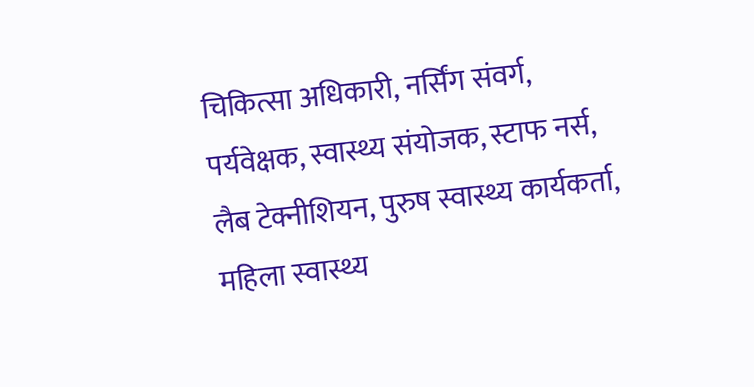चिकित्सा अधिकारी, नर्सिंग संवर्ग, पर्यवेक्षक, स्वास्थ्य संयोजक, स्टाफ नर्स, लैब टेक्नीशियन, पुरुष स्वास्थ्य कार्यकर्ता, महिला स्वास्थ्य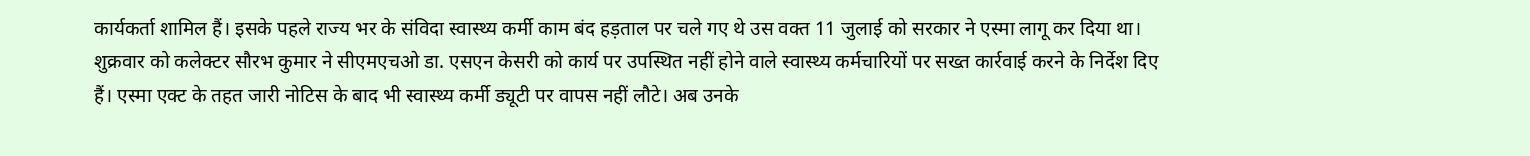कार्यकर्ता शामिल हैं। इसके पहले राज्य भर के संविदा स्वास्थ्य कर्मी काम बंद हड़ताल पर चले गए थे उस वक्त 11 जुलाई को सरकार ने एस्मा लागू कर दिया था। शुक्रवार को कलेक्टर सौरभ कुमार ने सीएमएचओ डा. एसएन केसरी को कार्य पर उपस्थित नहीं होने वाले स्वास्थ्य कर्मचारियों पर सख्त कार्रवाई करने के निर्देश दिए हैं। एस्मा एक्ट के तहत जारी नोटिस के बाद भी स्वास्थ्य कर्मी ड्यूटी पर वापस नहीं लौटे। अब उनके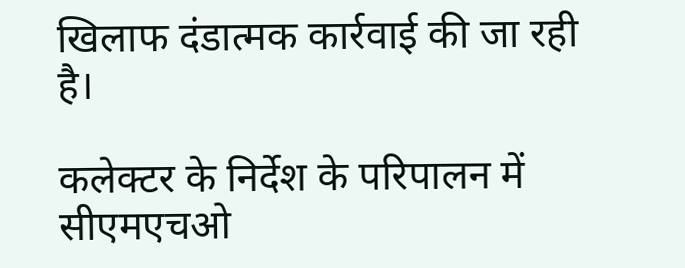खिलाफ दंडात्मक कार्रवाई की जा रही है।

कलेक्टर के निर्देश के परिपालन में सीएमएचओ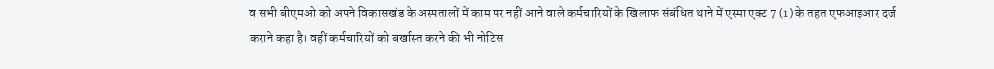व सभी बीएमओ को अपने विकासखंड के अस्पतालों में काम पर नहीं आने वाले कर्मचारियों के खिलाफ संबंधित थाने में एस्मा एक्ट 7 (1) के तहत एफआइआर दर्ज कराने कहा है। वहीं कर्मचारियों को बर्खास्त करने की भी नोटिस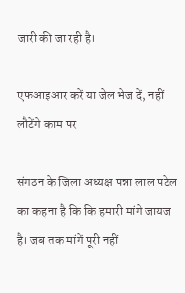जारी की जा रही है।

एफआइआर करें या जेल भेज दें, नहीं लौटेंगे काम पर

संगठन के जिला अध्यक्ष पन्ना लाल पटेल का कहना है कि कि हमारी मांगे जायज है। जब तक मांगें पूरी नहीं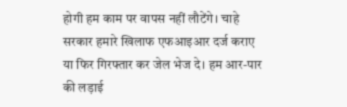होगी हम काम पर वापस नहीं लौटेंगे। चाहे सरकार हमारे खिलाफ एफआइआर दर्ज कराए या फिर गिरफ्तार कर जेल भेज दे। हम आर-पार की लड़ाई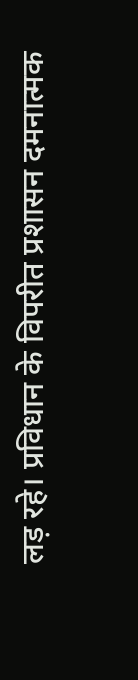लड़ रहे। प्रविधान के विपरीत प्रशासन दमनात्मक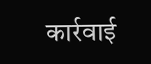कार्रवाई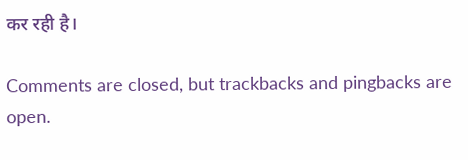कर रही है।

Comments are closed, but trackbacks and pingbacks are open.